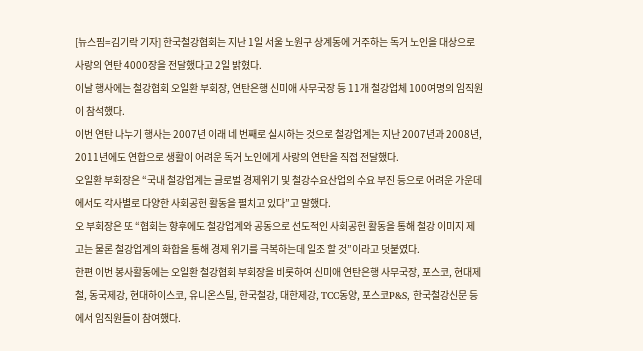[뉴스핌=김기락 기자] 한국철강협회는 지난 1일 서울 노원구 상계동에 거주하는 독거 노인을 대상으로 사랑의 연탄 4000장을 전달했다고 2일 밝혔다.
이날 행사에는 철강협회 오일환 부회장, 연탄은행 신미애 사무국장 등 11개 철강업체 100여명의 임직원이 참석했다.
이번 연탄 나누기 행사는 2007년 이래 네 번째로 실시하는 것으로 철강업계는 지난 2007년과 2008년, 2011년에도 연합으로 생활이 어려운 독거 노인에게 사랑의 연탄을 직접 전달했다.
오일환 부회장은 “국내 철강업계는 글로벌 경제위기 및 철강수요산업의 수요 부진 등으로 어려운 가운데에서도 각사별로 다양한 사회공헌 활동을 펼치고 있다”고 말했다.
오 부회장은 또 “협회는 향후에도 철강업계와 공동으로 선도적인 사회공헌 활동을 통해 철강 이미지 제고는 물론 철강업계의 화합을 통해 경제 위기를 극복하는데 일조 할 것”이라고 덧붙였다.
한편 이번 봉사활동에는 오일환 철강협회 부회장을 비롯하여 신미애 연탄은행 사무국장, 포스코, 현대제철, 동국제강, 현대하이스코, 유니온스틸, 한국철강, 대한제강, TCC동양, 포스코P&S, 한국철강신문 등에서 임직원들이 참여했다.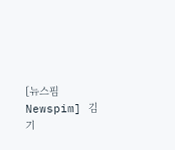[뉴스핌 Newspim] 김기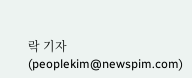락 기자 (peoplekim@newspim.com)